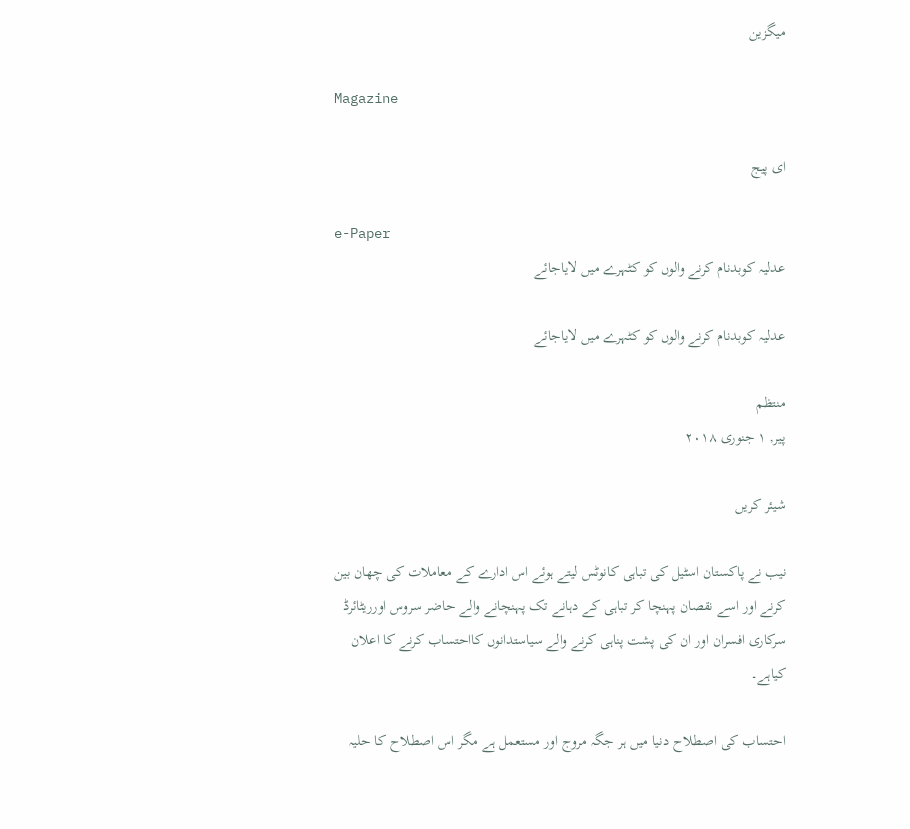میگزین

Magazine

ای پیج

e-Paper
عدلیہ کوبدنام کرنے والوں کو کٹہرے میں لایاجائے

عدلیہ کوبدنام کرنے والوں کو کٹہرے میں لایاجائے

منتظم
پیر, ۱ جنوری ۲۰۱۸

شیئر کریں

نیب نے پاکستان اسٹیل کی تباہی کانوٹس لیتے ہوئے اس ادارے کے معاملات کی چھان بین کرنے اور اسے نقصان پہنچا کر تباہی کے دہانے تک پہنچانے والے حاضر سروس اورریٹائرڈ سرکاری افسران اور ان کی پشت پناہی کرنے والے سیاستدانوں کااحتساب کرنے کا اعلان کیاہے۔

احتساب کی اصطلاح دنیا میں ہر جگہ مروج اور مستعمل ہے مگر اس اصطلاح کا حلیہ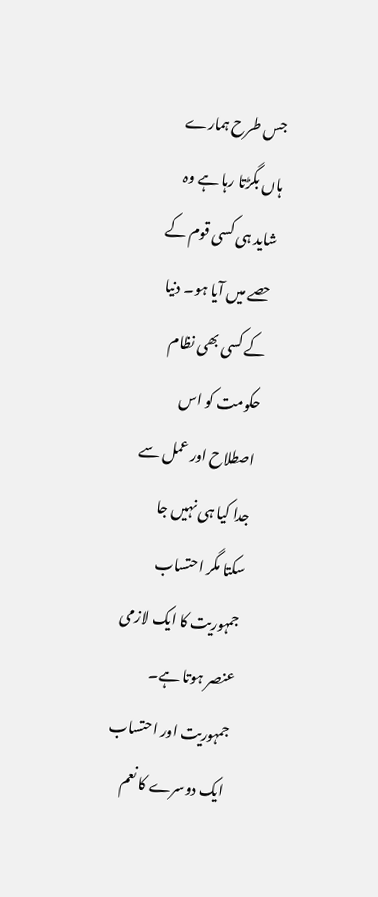جس طرح ہمارے ہاں بگڑتا رہا ہے وہ شاید ہی کسی قوم کے حصے میں آیا ہو۔ دنیا کے کسی بھی نظام حکومت کو اس اصطلاح اور عمل سے جدا کیا ہی نہیں جا سکتا مگر احتساب جمہوریت کا ایک لازمی عنصر ہوتا ہے۔ جمہوریت اور احتساب ایک دوسرے کا نعم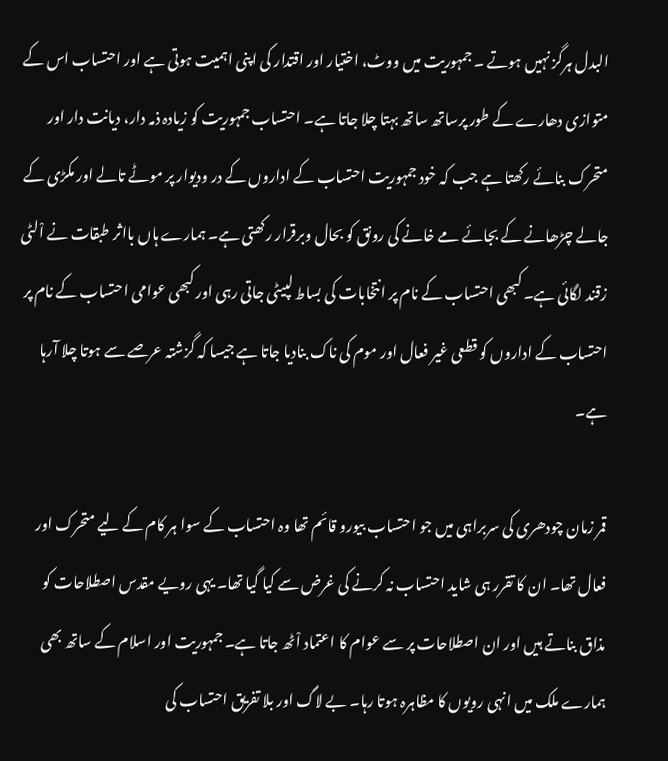البدل ہرگز نہیں ہوتے ۔ جمہوریت میں ووٹ، اختیار اور اقتدار کی اپنی اہمیت ہوتی ہے اور احتساب اس کے متوازی دھارے کے طور پرساتھ ساتھ بہتا چلا جاتا ہے۔ احتساب جمہوریت کو زیادہ ذمہ دار، دیانت دار اور متحرک بنائے رکھتا ہے جب کہ خود جمہوریت احتساب کے اداروں کے در ودیوار پر موٹے تالے اور مکڑی کے جالے چڑھانے کے بجائے مے خانے کی رونق کو بحال وبرقرار رکھتی ہے۔ ہمارے ہاں بااثر طبقات نے اْلٹی زقند لگائی ہے۔ کبھی احتساب کے نام پر انتخابات کی بساط لپیٹی جاتی رہی اور کبھی عوامی احتساب کے نام پر احتساب کے اداروں کو قطعی غیر فعال اور موم کی ناک بنادیا جاتا ہے جیسا کہ گزشتہ عرصے سے ہوتا چلا آرہا ہے۔

قمر زمان چودھری کی سربراہی میں جو احتساب بیورو قائم تھا وہ احتساب کے سوا ہر کام کے لیے متحرک اور فعال تھا۔ ان کا تقرر ہی شاید احتساب نہ کرنے کی غرض سے کیا گیا تھا۔ یہی رویے مقدس اصطلاحات کو مذاق بناتے ہیں اور ان اصطلاحات پر سے عوام کا اعتماد اْٹھ جاتا ہے۔ جمہوریت اور اسلام کے ساتھ بھی ہمارے ملک میں انہی رویوں کا مظاہرہ ہوتا رہا۔ بے لاگ اور بلا تفریق احتساب کی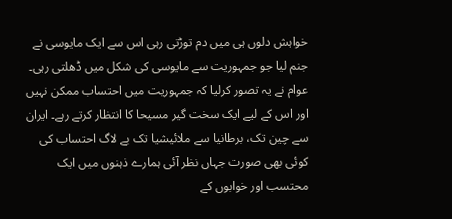خواہش دلوں ہی میں دم توڑتی رہی اس سے ایک مایوسی نے جنم لیا جو جمہوریت سے مایوسی کی شکل میں ڈھلتی رہی۔ عوام نے یہ تصور کرلیا کہ جمہوریت میں احتساب ممکن نہیں اور اس کے لیے ایک سخت گیر مسیحا کا انتظار کرتے رہے۔ ایران سے چین تک، برطانیا سے ملائیشیا تک بے لاگ احتساب کی کوئی بھی صورت جہاں نظر آئی ہمارے ذہنوں میں ایک محتسب اور خوابوں کے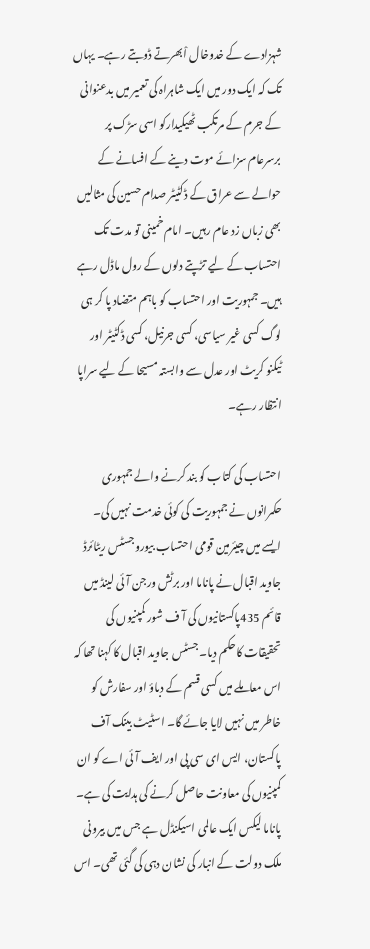شہزادے کے خدوخال اْبھرتے ڈوبتے رہے۔ یہاں تک کہ ایک دور میں ایک شاہراہ کی تعمیر میں بدعنوانی کے جرم کے مرتکب ٹھیکیدارکو اسی سڑک پر برسرعام سزائے موت دینے کے افسانے کے حوالے سے عراق کے ڈکٹیٹر صدام حسین کی مثالیں بھی زباں زد عام رہیں۔ امام خمینی تو مدت تک احتساب کے لیے تڑپتے دلوں کے رول ماڈل رہے ہیں۔ جمہوریت اور احتساب کو باہم متضاد پا کر ہی لوگ کسی غیر سیاسی، کسی جرنیل، کسی ڈکٹیٹر اور ٹیکنو کریٹ اور عدل سے وابستہ مسیحا کے لیے سراپا انتظار رہے۔

احتساب کی کتاب کو بند کرنے والے جمہوری حکمرانوں نے جمہوریت کی کوئی خدمت نہیں کی۔ ایسے میں چیئرمین قومی احتساب بیوروجسٹس ریٹائرڈ جاوید اقبال نے پاناما اور برٹش ورجن آئی لینڈ میں قائم 435پاکستانیوں کی آ ف شور کمپنیوں کی تحقیقات کاحکم دیا۔ جسٹس جاوید اقبال کا کہنا تھا کہ اس معاملے میں کسی قسم کے دباؤ اور سفارش کو خاطر میں نہیں لایا جائے گا۔ اسٹیٹ بینک آف پاکستان، ایس ای سی پی اور ایف آئی اے کو ان کمپنیوں کی معاونت حاصل کرنے کی ہدایت کی ہے۔ پاناما لیکس ایک عالمی اسیکنڈل ہے جس میں بیرونی ملک دولت کے انبار کی نشان دہی کی گئی تھی۔ اس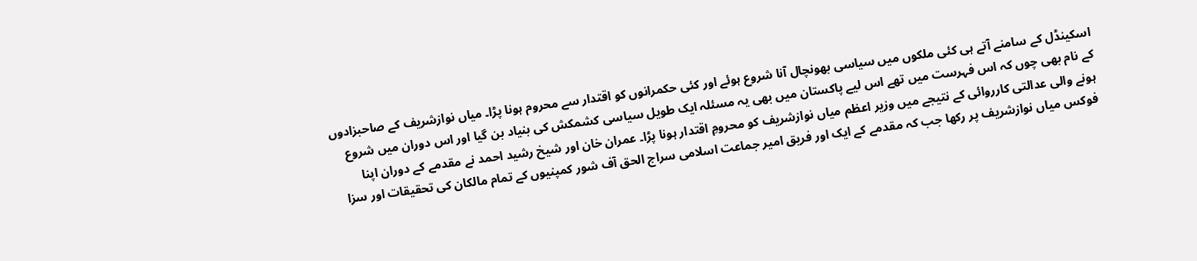اسکینڈل کے سامنے آتے ہی کئی ملکوں میں سیاسی بھونچال آنا شروع ہوئے اور کئی حکمرانوں کو اقتدار سے محروم ہونا پڑا۔ میاں نوازشریف کے صاحبزادوں کے نام بھی چوں کہ اس فہرست میں تھے اس لیے پاکستان میں بھی یہ مسئلہ ایک طویل سیاسی کشمکش کی بنیاد بن گیا اور اس دوران میں شروع ہونے والی عدالتی کارروائی کے نتیجے میں وزیر اعظم میاں نوازشریف کو محرومِ اقتدار ہونا پڑا۔ عمران خان اور شیخ رشید احمد نے مقدمے کے دوران اپنا فوکس میاں نوازشریف پر رکھا جب کہ مقدمے کے ایک اور فریق امیر جماعت اسلامی سراج الحق آف شور کمپنیوں کے تمام مالکان کی تحقیقات اور سزا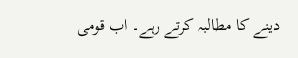دینے کا مطالبہ کرتے رہے۔ اب قومی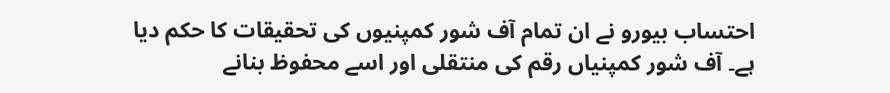احتساب بیورو نے ان تمام آف شور کمپنیوں کی تحقیقات کا حکم دیا ہے۔ آف شور کمپنیاں رقم کی منتقلی اور اسے محفوظ بنانے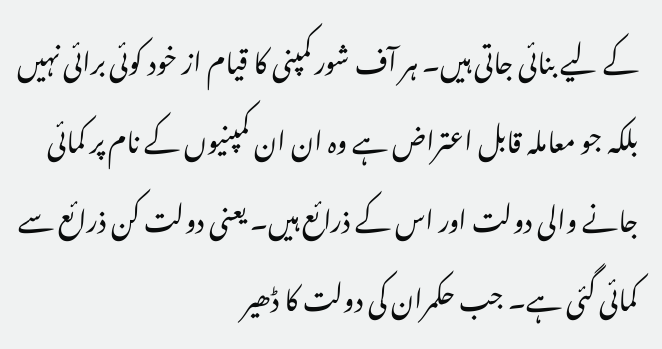کے لیے بنائی جاتی ہیں۔ ہر آف شور کمپنی کا قیام از خود کوئی برائی نہیں بلکہ جو معاملہ قابل اعتراض ہے وہ ان ان کمپنیوں کے نام پر کمائی جانے والی دولت اور اس کے ذرائع ہیں۔ یعنی دولت کن ذرائع سے کمائی گئی ہے۔ جب حکمران کی دولت کا ڈھیر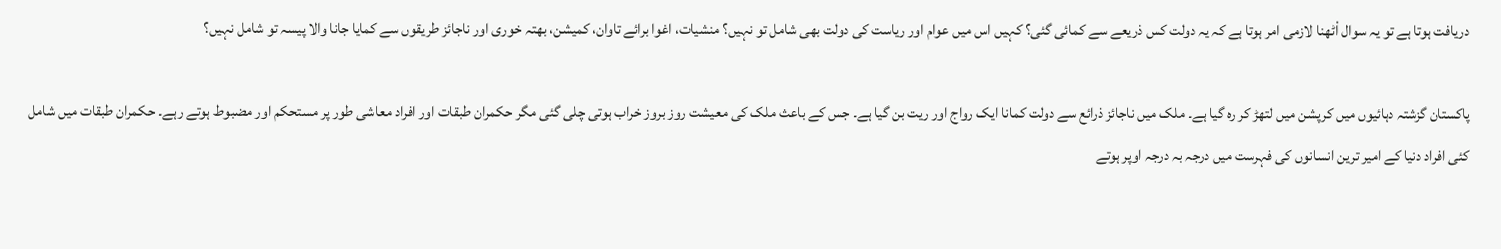دریافت ہوتا ہے تو یہ سوال اْٹھنا لازمی امر ہوتا ہے کہ یہ دولت کس ذریعے سے کمائی گئی؟ کہیں اس میں عوام اور ریاست کی دولت بھی شامل تو نہیں؟ منشیات، اغوا برائے تاوان، کمیشن، بھتہ خوری اور ناجائز طریقوں سے کمایا جانا والا پیسہ تو شامل نہیں؟

پاکستان گزشتہ دہائیوں میں کرپشن میں لتھڑ کر رہ گیا ہے۔ ملک میں ناجائز ذرائع سے دولت کمانا ایک رواج اور ریت بن گیا ہے۔ جس کے باعث ملک کی معیشت روز بروز خراب ہوتی چلی گئی مگر حکمران طبقات اور افراد معاشی طور پر مستحکم اور مضبوط ہوتے رہے۔ حکمران طبقات میں شامل کئی افراد دنیا کے امیر ترین انسانوں کی فہرست میں درجہ بہ درجہ اوپر ہوتے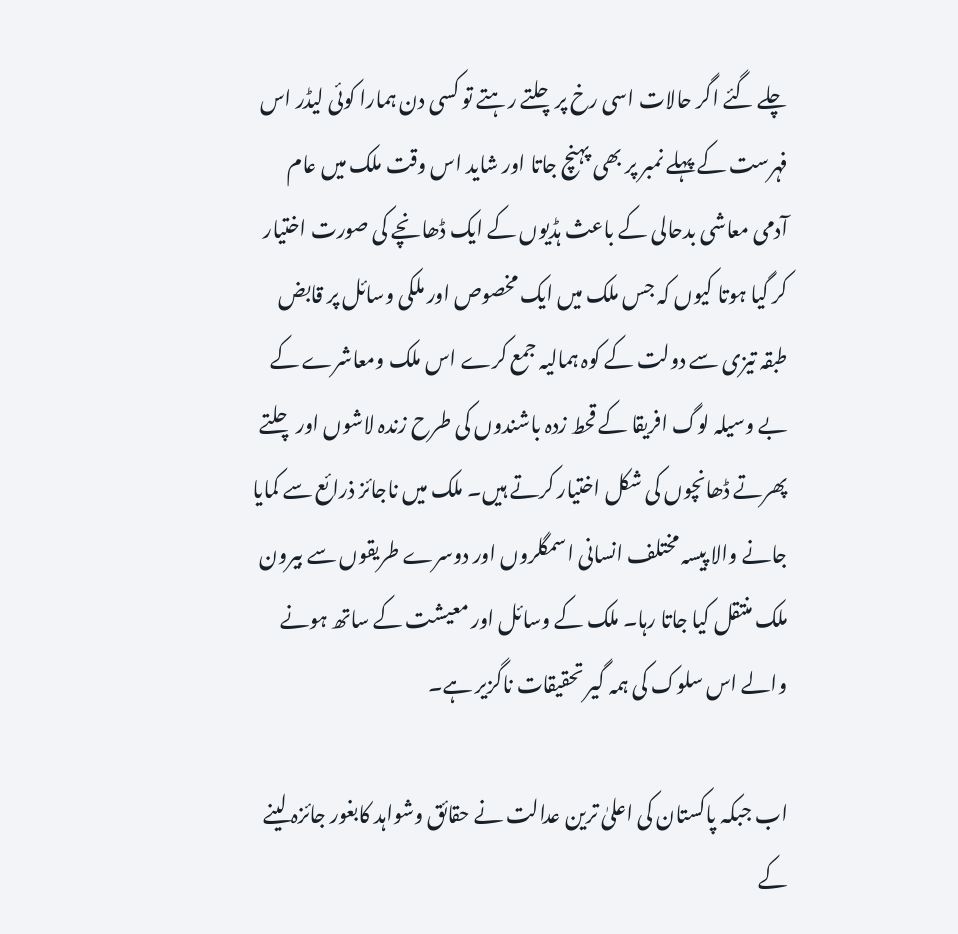چلے گئے اگر حالات اسی رخ پرچلتے رہتے تو کسی دن ہمارا کوئی لیڈر اس فہرست کے پہلے نمبر پر بھی پہنچ جاتا اور شاید اس وقت ملک میں عام آدمی معاشی بدحالی کے باعث ہڈیوں کے ایک ڈھانچے کی صورت اختیار کر گیا ہوتا کیوں کہ جس ملک میں ایک مخصوص اور ملکی وسائل پر قابض طبقہ تیزی سے دولت کے کوہ ہمالیہ جمع کرے اس ملک ومعاشرے کے بے وسیلہ لوگ افریقا کے قحط زدہ باشندوں کی طرح زندہ لاشوں اور چلتے پھرتے ڈھانچوں کی شکل اختیار کرتے ہیں۔ ملک میں ناجائز ذرائع سے کمایا جانے والا پیسہ مختلف انسانی اسمگلروں اور دوسرے طریقوں سے بیرون ملک منتقل کیا جاتا رہا۔ ملک کے وسائل اور معیشت کے ساتھ ہونے والے اس سلوک کی ہمہ گیر تحقیقات ناگزیر ہے۔

اب جبکہ پاکستان کی اعلیٰ ترین عدالت نے حقائق وشواہد کابغور جائزہ لینے کے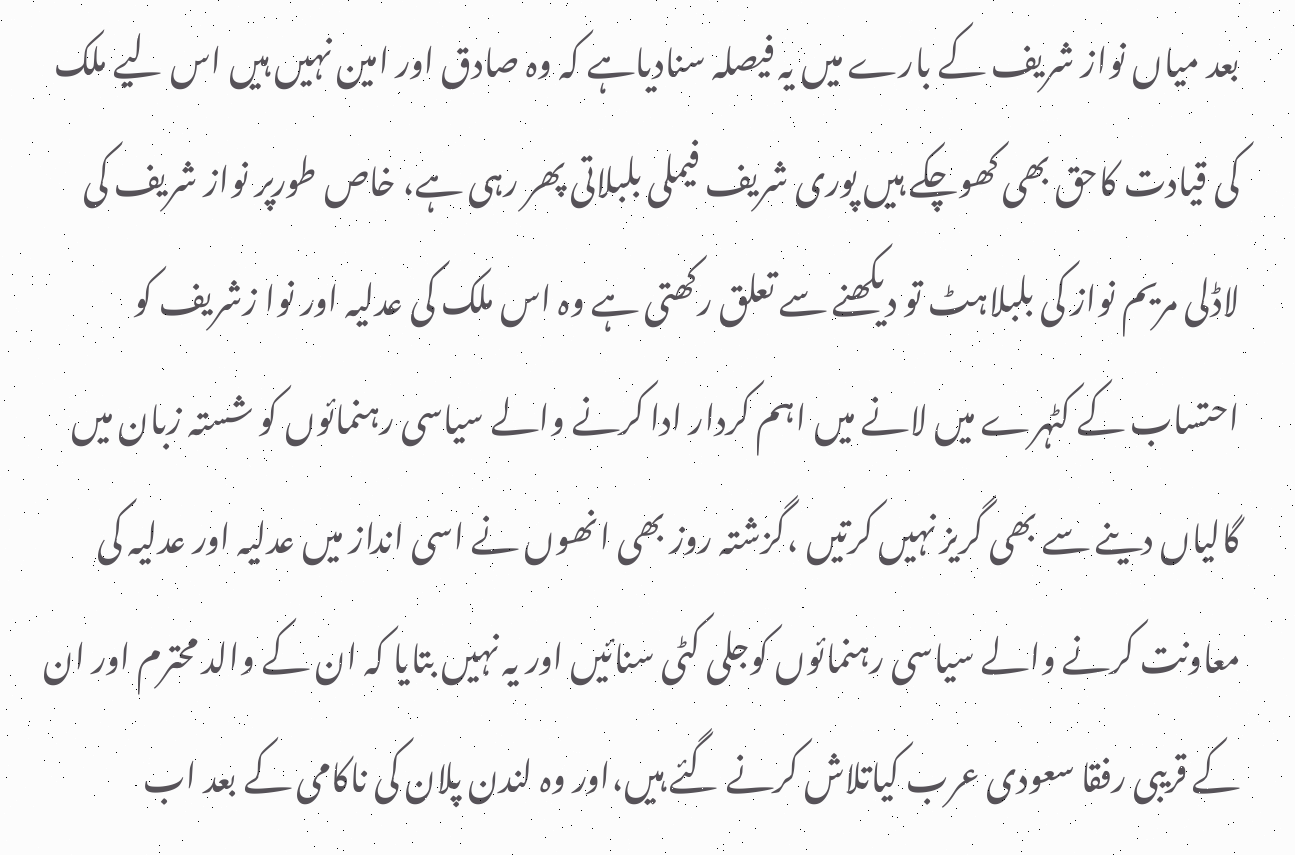بعد میاں نواز شریف کے بارے میں یہ فیصلہ سنادیاہے کہ وہ صادق اور امین نہیں ہیں اس لیے ملک کی قیادت کاحق بھی کھوچکے ہیں پوری شریف فیملی بلبلاتی پھر رہی ہے، خاص طورپر نواز شریف کی لاڈلی مریم نواز کی بلبلاہٹ تو دیکھنے سے تعلق رکھتی ہے وہ اس ملک کی عدلیہ اور نوا زشریف کو احتساب کے کٹہرے میں لانے میں اہم کردار ادا کرنے والے سیاسی رہنمائوں کو شستہ زبان میں گالیاں دینے سے بھی گریز نہیں کرتیں ،گزشتہ روز بھی انھوں نے اسی انداز میں عدلیہ اور عدلیہ کی معاونت کرنے والے سیاسی رہنمائوں کوجلی کٹی سنائیں اور یہ نہیں بتایا کہ ان کے والد محترم اور ان کے قریبی رفقا سعودی عرب کیاتلاش کرنے گئے ہیں،اور وہ لندن پلان کی ناکامی کے بعد اب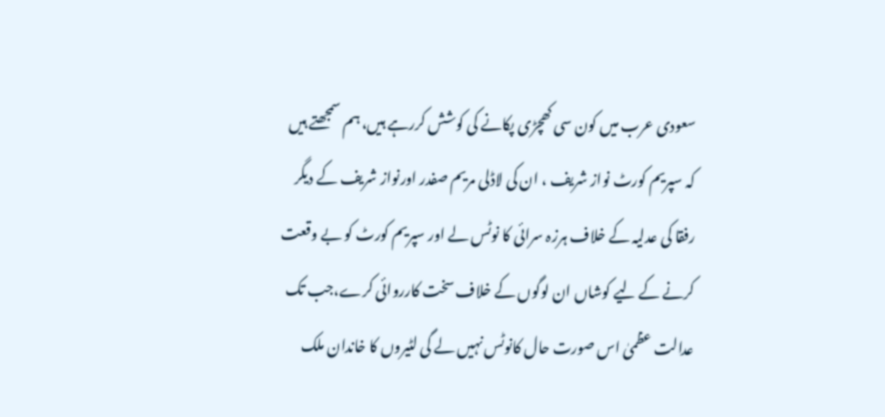سعودی عرب میں کون سی کھچڑی پکانے کی کوشش کررہے ہیں، ہم سمجھتے ہیں کہ سپریم کورٹ نواز شریف ، ان کی لاڈلی مریم صفدر اورنواز شریف کے دیگر رفقا کی عدلیہ کے خلاف ہرزہ سرائی کا نوٹس لے اور سپریم کورٹ کو بے وقعت کرنے کے لیے کوشاں ان لوگوں کے خلاف سخت کارروائی کرے،جب تک عدالت عظمیٰ اس صورت حال کانوٹس نہیں لے گی لٹیروں کا خاندان ملک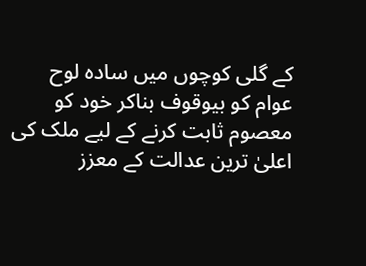کے گلی کوچوں میں سادہ لوح عوام کو بیوقوف بناکر خود کو معصوم ثابت کرنے کے لیے ملک کی اعلیٰ ترین عدالت کے معزز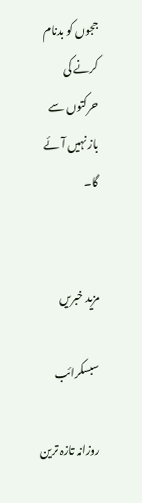ججوں کو بدنام کرنے کی حرکتوں سے باز نہیں آئے گا۔


مزید خبریں

سبسکرائب

روزانہ تازہ ترین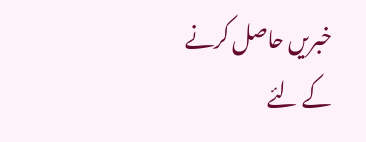خبریں حاصل کرنے کے لئے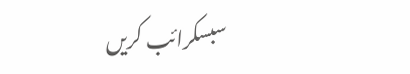سبسکرائب کریں